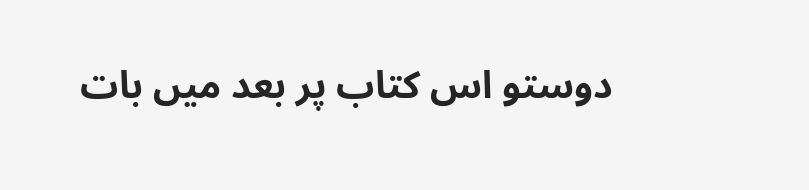دوستو اس کتاب پر بعد میں بات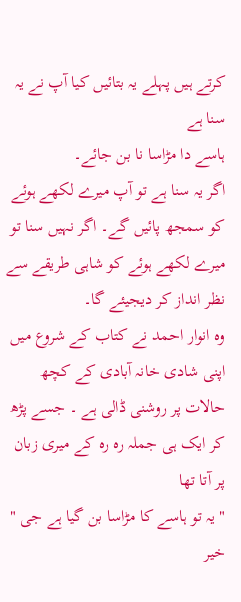کرتے ہیں پہلے یہ بتائیں کیا آپ نے یہ سنا ہے
ہاسے دا مڑاسا نا بن جائے۔
اگر یہ سنا ہے تو آپ میرے لکھے ہوئے کو سمجھ پائیں گے۔ اگر نہیں سنا تو میرے لکھے ہوئے کو شاہی طریقے سے نظر انداز کر دیجیئے گا۔
وہ انوار احمد نے کتاب کے شروع میں اپنی شادی خانہ آبادی کے کچھ حالات پر روشنی ڈالی ہے ۔ جسے پڑھ کر ایک ہی جملہ رہ رہ کے میری زبان پر آتا تھا
" یہ تو ہاسے کا مڑاسا بن گیا ہے جی "
خیر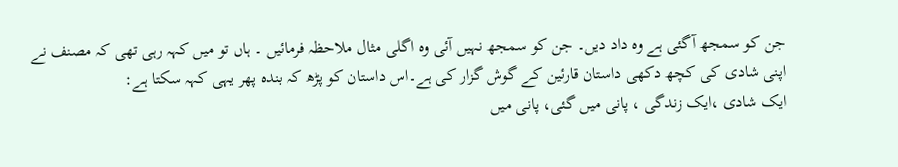جن کو سمجھ آگئی ہے وہ داد دیں۔ جن کو سمجھ نہیں آئی وہ اگلی مثال ملاحظہ فرمائیں ۔ ہاں تو میں کہہ رہی تھی کہ مصنف نے اپنی شادی کی کچھ دکھی داستان قارئین کے گوش گزار کی ہے۔اس داستان کو پڑھ کہ بندہ پھر یہی کہہ سکتا ہے:
ایک شادی ،ایک زندگی ، پانی میں گئی، پانی میں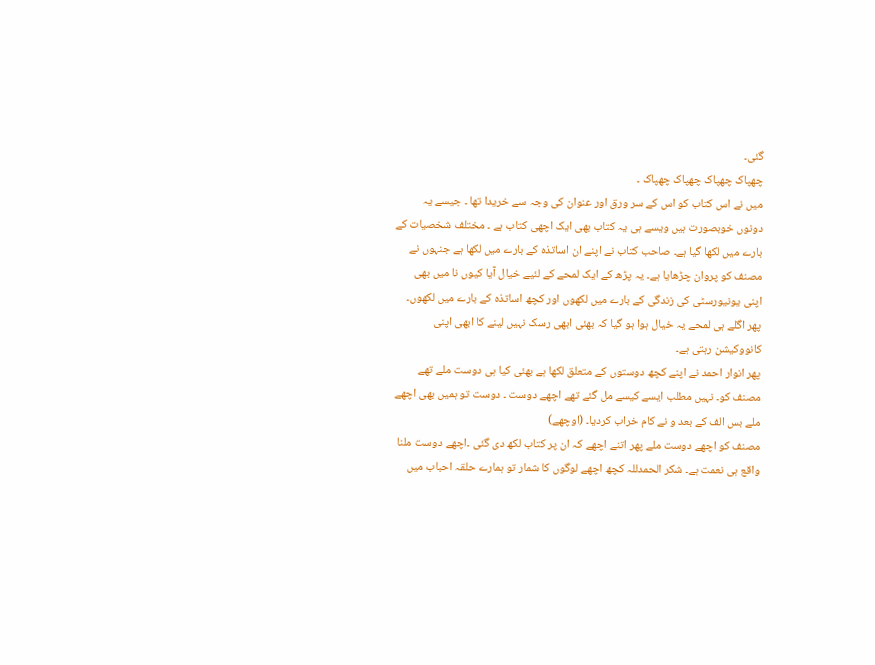گئی۔
چھپاک چھپاک چھپاک چھپاک ۔
میں نے اس کتاب کو اس کے سر ورق اور عنوان کی وجہ سے خریدا تھا ۔ جیسے یہ دونوں خوبصورت ہیں ویسے ہی یہ کتاب بھی ایک اچھی کتاب ہے ۔ مختلف شخصیات کے بارے میں لکھا گیا ہے۔ صاحب کتاب نے اپنے ان اساتذہ کے بارے میں لکھا ہے جنہوں نے مصنف کو پروان چڑھایا ہے۔ یہ پڑھ کے ایک لمحے کے لئیے خیال آیا کیوں نا میں بھی اپنی یونیورسٹی کی زندگی کے بارے میں لکھوں اور کچھ اساتذہ کے بارے میں لکھوں۔
پھر اگلے ہی لمحے یہ خیال ہوا ہو گیا کہ بھئی ابھی رسک نہیں لینے کا ابھی اپنی کانووکیشن رہتی ہے۔
پھر انوار احمد نے اپنے کچھ دوستوں کے متعلق لکھا ہے بھئی کیا ہی دوست ملے تھے مصنف کو۔ نہیں مطلب ایسے کیسے مل گئے تھے اچھے دوست ۔ دوست تو ہمیں بھی اچھے ملے بس الف کے بعد و نے کام خراب کردیا۔ (اوچھے)
مصنف کو اچھے دوست ملے پھر اتنے اچھے کہ ان پر کتاب لکھ دی گئی ۔اچھے دوست ملنا واقع ہی نعمت ہے۔ شکر الحمدللہ کچھ اچھے لوگوں کا شمار تو ہمارے حلقہ احباب میں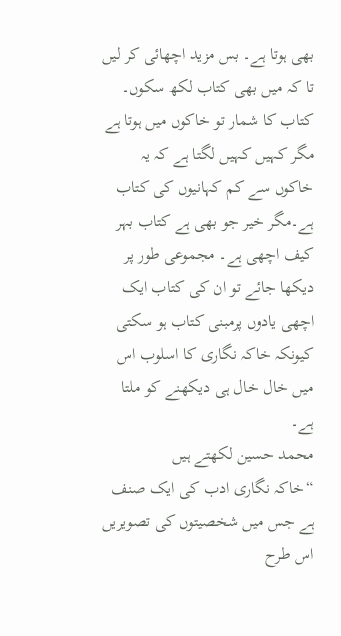بھی ہوتا ہے۔ بس مزید اچھائی کر لیں تا کہ میں بھی کتاب لکھ سکوں۔
کتاب کا شمار تو خاکوں میں ہوتا ہے مگر کہیں کہیں لگتا ہے کہ یہ خاکوں سے کم کہانیوں کی کتاب ہے۔مگر خیر جو بھی ہے کتاب بہر کیف اچھی ہے۔ مجموعی طور پر دیکھا جائے تو ان کی کتاب ایک اچھی یادوں پرمبنی کتاب ہو سکتی کیونکہ خاکہ نگاری کا اسلوب اس میں خال خال ہی دیکھنے کو ملتا ہے۔
محمد حسین لکھتے ہیں
“خاکہ نگاری ادب کی ایک صنف ہے جس میں شخصیتوں کی تصویریں اس طرح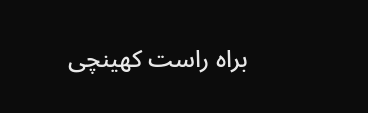براہ راست کھینچی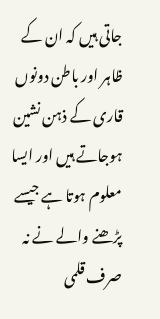جاتی ہیں کہ ان کے ظاہر اور باطن دونوں قاری کے ذہن نشین ہوجاتے ہیں اور ایسا معلوم ہوتا ہے جیسے پڑھنے والے نے نہ صرف قلمی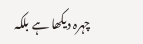چہرہ دیکھا ہے بلکہ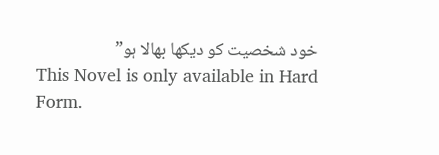خود شخصیت کو دیکھا بھالا ہو”
This Novel is only available in Hard Form.